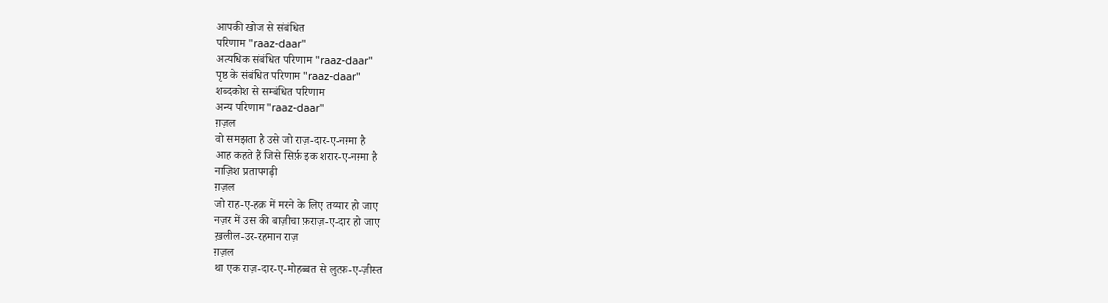आपकी खोज से संबंधित
परिणाम "raaz-daar"
अत्यधिक संबंधित परिणाम "raaz-daar"
पृष्ठ के संबंधित परिणाम "raaz-daar"
शब्दकोश से सम्बंधित परिणाम
अन्य परिणाम "raaz-daar"
ग़ज़ल
वो समझता है उसे जो राज़-दार-ए-नग़्मा है
आह कहते हैं जिसे सिर्फ़ इक शरार-ए-नग़्मा है
नाज़िश प्रतापगढ़ी
ग़ज़ल
जो राह-ए-हक़ में मरने के लिए तय्यार हो जाए
नज़र में उस की बाज़ीचा फ़राज़-ए-दार हो जाए
ख़लील-उर-रहमान राज़
ग़ज़ल
था एक राज़-दार-ए-मोहब्बत से लुत्फ़-ए-ज़ीस्त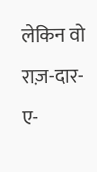लेकिन वो राज़-दार-ए-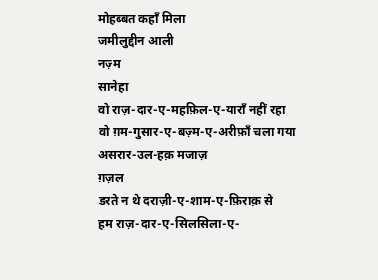मोहब्बत कहाँ मिला
जमीलुद्दीन आली
नज़्म
सानेहा
वो राज़-दार-ए-महफ़िल-ए-याराँ नहीं रहा
वो ग़म-गुसार-ए-बज़्म-ए-अरीफ़ाँ चला गया
असरार-उल-हक़ मजाज़
ग़ज़ल
डरते न थे दराज़ी-ए-शाम-ए-फ़िराक़ से
हम राज़-दार-ए-सिलसिला-ए-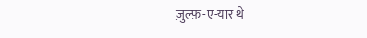ज़ुल्फ़-ए-यार थे